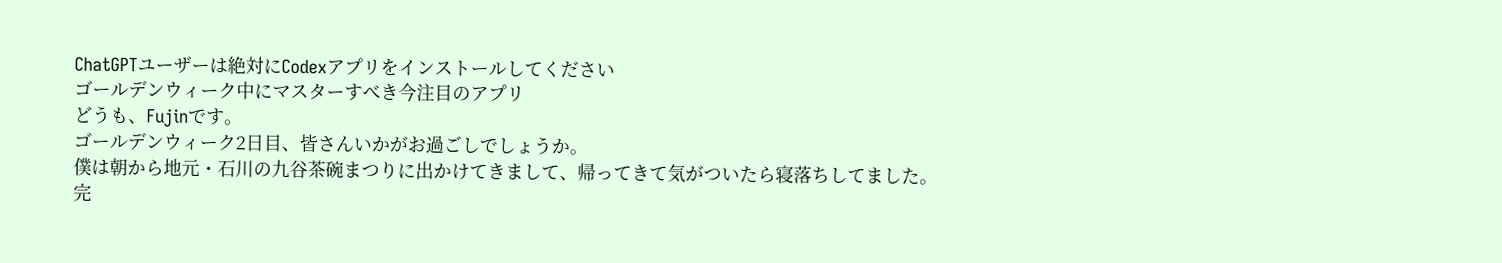ChatGPTユーザーは絶対にCodexアプリをインストールしてください
ゴールデンウィーク中にマスターすべき今注目のアプリ
どうも、Fujinです。
ゴールデンウィーク2日目、皆さんいかがお過ごしでしょうか。
僕は朝から地元・石川の九谷茶碗まつりに出かけてきまして、帰ってきて気がついたら寝落ちしてました。
完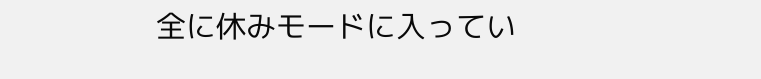全に休みモードに入ってい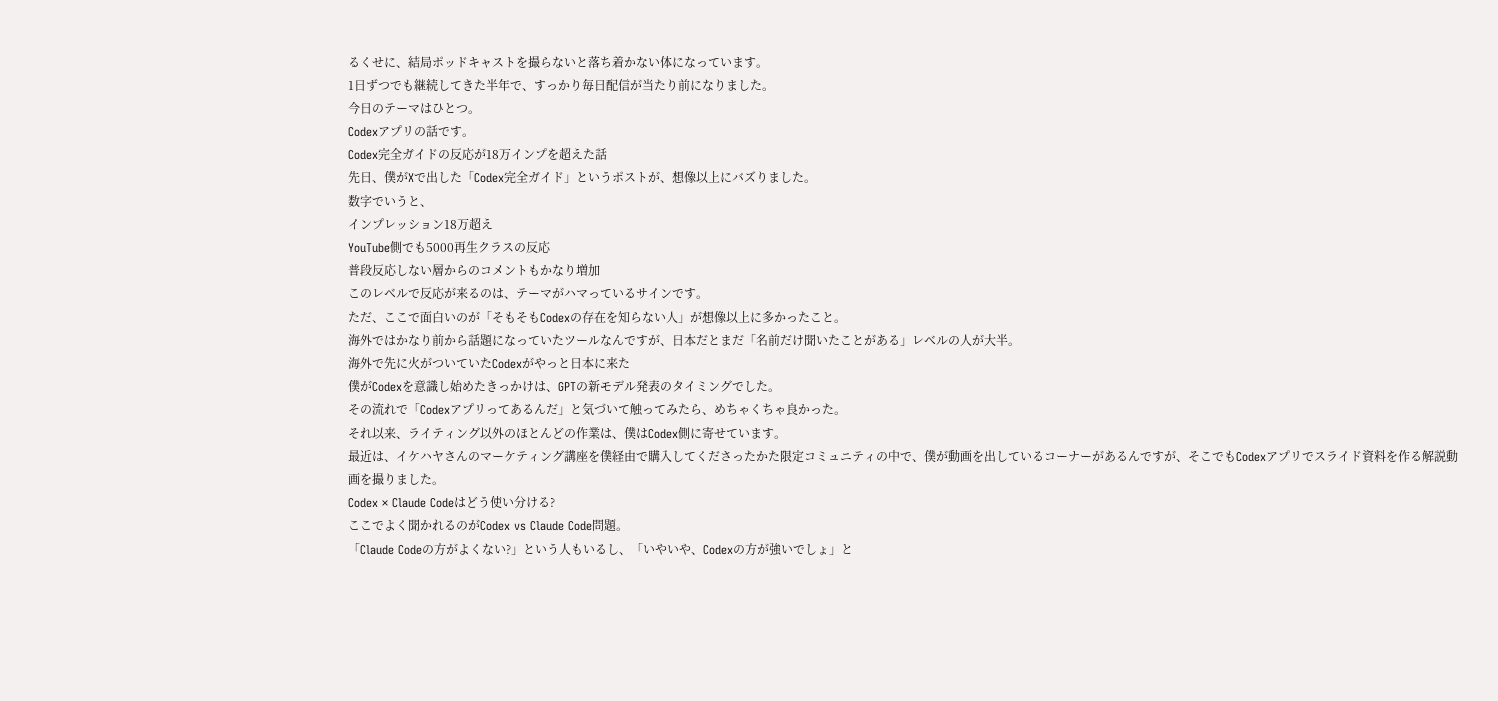るくせに、結局ポッドキャストを撮らないと落ち着かない体になっています。
1日ずつでも継続してきた半年で、すっかり毎日配信が当たり前になりました。
今日のテーマはひとつ。
Codexアプリの話です。
Codex完全ガイドの反応が18万インプを超えた話
先日、僕がXで出した「Codex完全ガイド」というポストが、想像以上にバズりました。
数字でいうと、
インプレッション18万超え
YouTube側でも5000再生クラスの反応
普段反応しない層からのコメントもかなり増加
このレベルで反応が来るのは、テーマがハマっているサインです。
ただ、ここで面白いのが「そもそもCodexの存在を知らない人」が想像以上に多かったこと。
海外ではかなり前から話題になっていたツールなんですが、日本だとまだ「名前だけ聞いたことがある」レベルの人が大半。
海外で先に火がついていたCodexがやっと日本に来た
僕がCodexを意識し始めたきっかけは、GPTの新モデル発表のタイミングでした。
その流れで「Codexアプリってあるんだ」と気づいて触ってみたら、めちゃくちゃ良かった。
それ以来、ライティング以外のほとんどの作業は、僕はCodex側に寄せています。
最近は、イケハヤさんのマーケティング講座を僕経由で購入してくださったかた限定コミュニティの中で、僕が動画を出しているコーナーがあるんですが、そこでもCodexアプリでスライド資料を作る解説動画を撮りました。
Codex × Claude Codeはどう使い分ける?
ここでよく聞かれるのがCodex vs Claude Code問題。
「Claude Codeの方がよくない?」という人もいるし、「いやいや、Codexの方が強いでしょ」と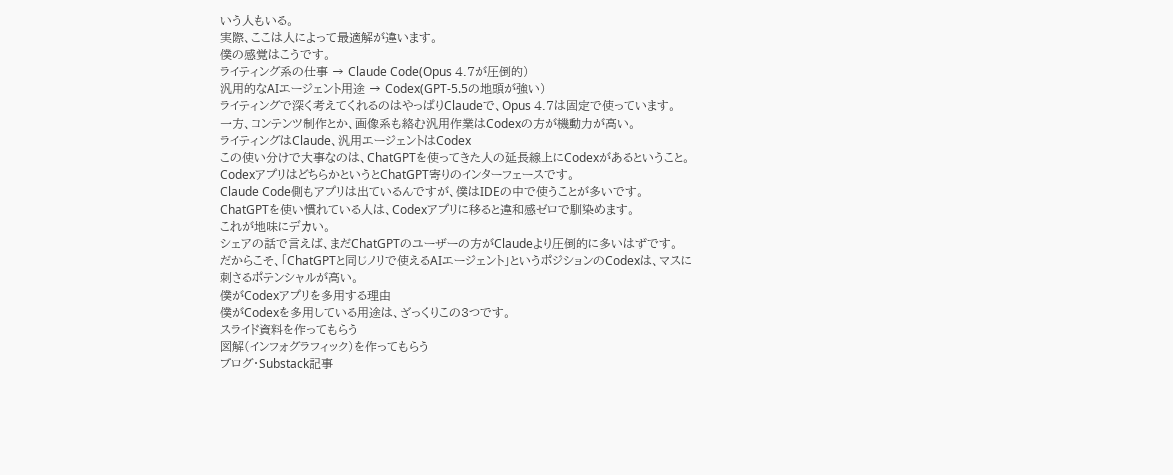いう人もいる。
実際、ここは人によって最適解が違います。
僕の感覚はこうです。
ライティング系の仕事 → Claude Code(Opus 4.7が圧倒的)
汎用的なAIエージェント用途 → Codex(GPT-5.5の地頭が強い)
ライティングで深く考えてくれるのはやっぱりClaudeで、Opus 4.7は固定で使っています。
一方、コンテンツ制作とか、画像系も絡む汎用作業はCodexの方が機動力が高い。
ライティングはClaude、汎用エージェントはCodex
この使い分けで大事なのは、ChatGPTを使ってきた人の延長線上にCodexがあるということ。
CodexアプリはどちらかというとChatGPT寄りのインターフェースです。
Claude Code側もアプリは出ているんですが、僕はIDEの中で使うことが多いです。
ChatGPTを使い慣れている人は、Codexアプリに移ると違和感ゼロで馴染めます。
これが地味にデカい。
シェアの話で言えば、まだChatGPTのユーザーの方がClaudeより圧倒的に多いはずです。
だからこそ、「ChatGPTと同じノリで使えるAIエージェント」というポジションのCodexは、マスに刺さるポテンシャルが高い。
僕がCodexアプリを多用する理由
僕がCodexを多用している用途は、ざっくりこの3つです。
スライド資料を作ってもらう
図解(インフォグラフィック)を作ってもらう
ブログ・Substack記事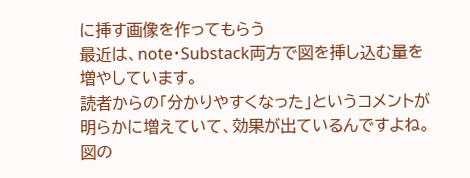に挿す画像を作ってもらう
最近は、note・Substack両方で図を挿し込む量を増やしています。
読者からの「分かりやすくなった」というコメントが明らかに増えていて、効果が出ているんですよね。
図の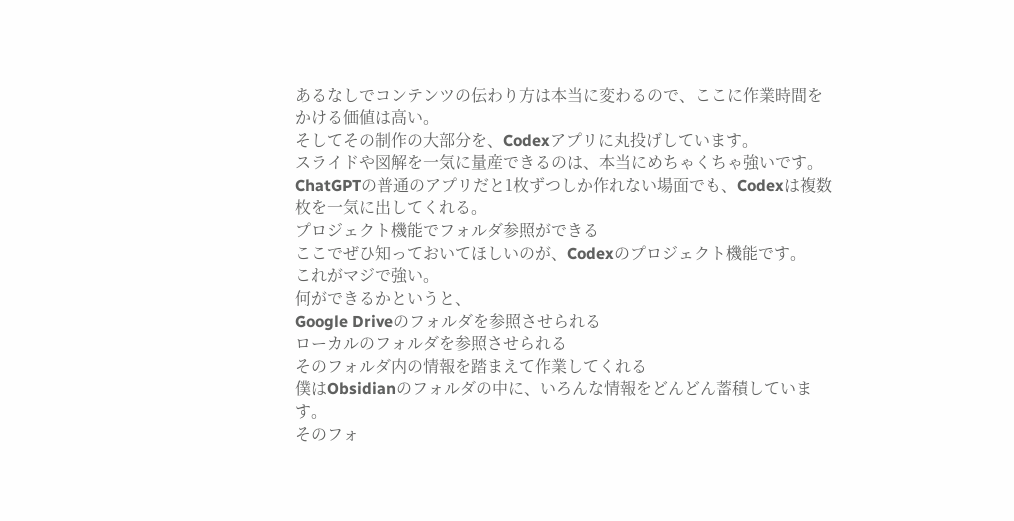あるなしでコンテンツの伝わり方は本当に変わるので、ここに作業時間をかける価値は高い。
そしてその制作の大部分を、Codexアプリに丸投げしています。
スライドや図解を一気に量産できるのは、本当にめちゃくちゃ強いです。
ChatGPTの普通のアプリだと1枚ずつしか作れない場面でも、Codexは複数枚を一気に出してくれる。
プロジェクト機能でフォルダ参照ができる
ここでぜひ知っておいてほしいのが、Codexのプロジェクト機能です。
これがマジで強い。
何ができるかというと、
Google Driveのフォルダを参照させられる
ローカルのフォルダを参照させられる
そのフォルダ内の情報を踏まえて作業してくれる
僕はObsidianのフォルダの中に、いろんな情報をどんどん蓄積しています。
そのフォ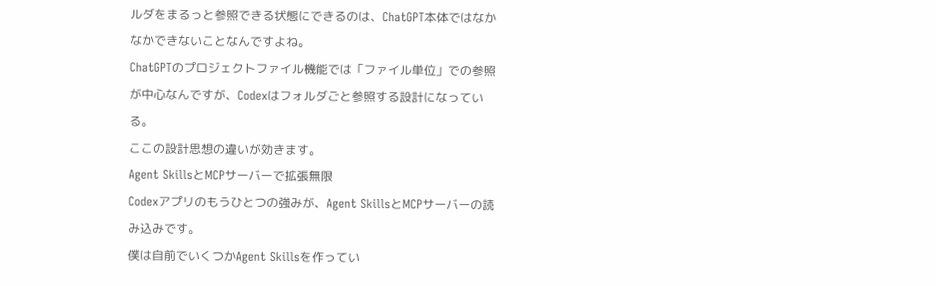ルダをまるっと参照できる状態にできるのは、ChatGPT本体ではなかなかできないことなんですよね。
ChatGPTのプロジェクトファイル機能では「ファイル単位」での参照が中心なんですが、Codexはフォルダごと参照する設計になっている。
ここの設計思想の違いが効きます。
Agent SkillsとMCPサーバーで拡張無限
Codexアプリのもうひとつの強みが、Agent SkillsとMCPサーバーの読み込みです。
僕は自前でいくつかAgent Skillsを作ってい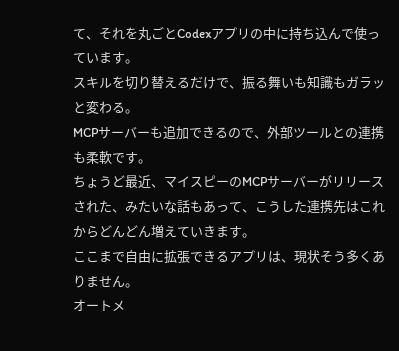て、それを丸ごとCodexアプリの中に持ち込んで使っています。
スキルを切り替えるだけで、振る舞いも知識もガラッと変わる。
MCPサーバーも追加できるので、外部ツールとの連携も柔軟です。
ちょうど最近、マイスピーのMCPサーバーがリリースされた、みたいな話もあって、こうした連携先はこれからどんどん増えていきます。
ここまで自由に拡張できるアプリは、現状そう多くありません。
オートメ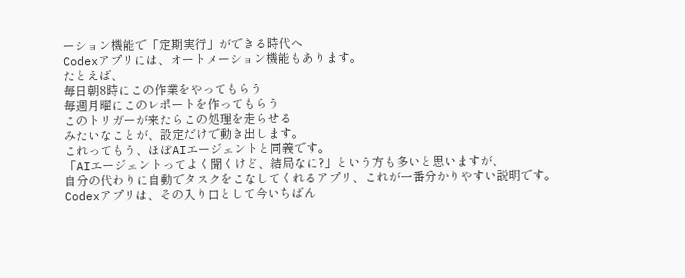ーション機能で「定期実行」ができる時代へ
Codexアプリには、オートメーション機能もあります。
たとえば、
毎日朝8時にこの作業をやってもらう
毎週月曜にこのレポートを作ってもらう
このトリガーが来たらこの処理を走らせる
みたいなことが、設定だけで動き出します。
これってもう、ほぼAIエージェントと同義です。
「AIエージェントってよく聞くけど、結局なに?」という方も多いと思いますが、
自分の代わりに自動でタスクをこなしてくれるアプリ、これが一番分かりやすい説明です。
Codexアプリは、その入り口として今いちばん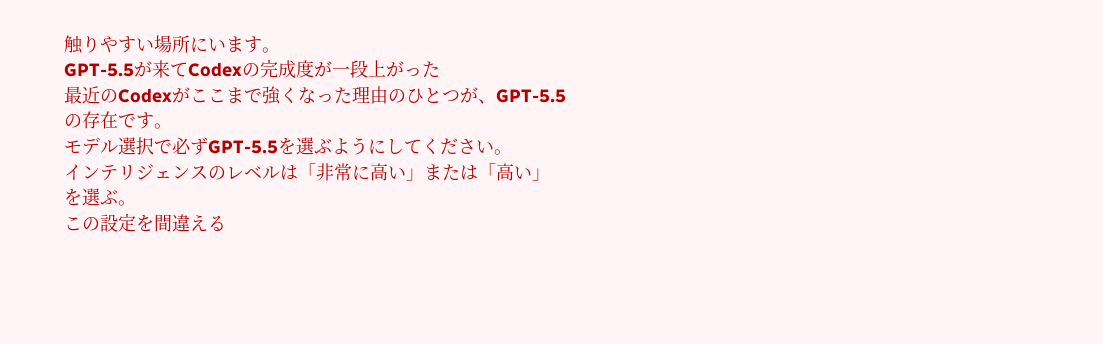触りやすい場所にいます。
GPT-5.5が来てCodexの完成度が一段上がった
最近のCodexがここまで強くなった理由のひとつが、GPT-5.5の存在です。
モデル選択で必ずGPT-5.5を選ぶようにしてください。
インテリジェンスのレベルは「非常に高い」または「高い」を選ぶ。
この設定を間違える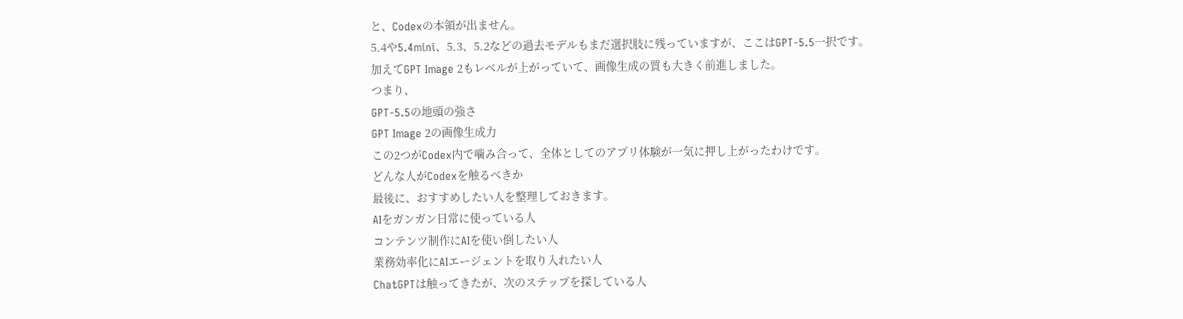と、Codexの本領が出ません。
5.4や5.4mini、5.3、5.2などの過去モデルもまだ選択肢に残っていますが、ここはGPT-5.5一択です。
加えてGPT Image 2もレベルが上がっていて、画像生成の質も大きく前進しました。
つまり、
GPT-5.5の地頭の強さ
GPT Image 2の画像生成力
この2つがCodex内で噛み合って、全体としてのアプリ体験が一気に押し上がったわけです。
どんな人がCodexを触るべきか
最後に、おすすめしたい人を整理しておきます。
AIをガンガン日常に使っている人
コンテンツ制作にAIを使い倒したい人
業務効率化にAIエージェントを取り入れたい人
ChatGPTは触ってきたが、次のステップを探している人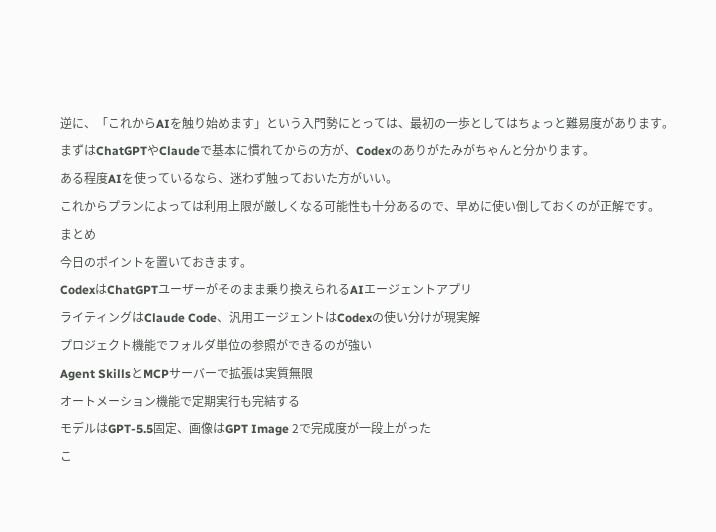逆に、「これからAIを触り始めます」という入門勢にとっては、最初の一歩としてはちょっと難易度があります。
まずはChatGPTやClaudeで基本に慣れてからの方が、Codexのありがたみがちゃんと分かります。
ある程度AIを使っているなら、迷わず触っておいた方がいい。
これからプランによっては利用上限が厳しくなる可能性も十分あるので、早めに使い倒しておくのが正解です。
まとめ
今日のポイントを置いておきます。
CodexはChatGPTユーザーがそのまま乗り換えられるAIエージェントアプリ
ライティングはClaude Code、汎用エージェントはCodexの使い分けが現実解
プロジェクト機能でフォルダ単位の参照ができるのが強い
Agent SkillsとMCPサーバーで拡張は実質無限
オートメーション機能で定期実行も完結する
モデルはGPT-5.5固定、画像はGPT Image 2で完成度が一段上がった
こ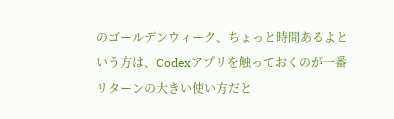のゴールデンウィーク、ちょっと時間あるよという方は、Codexアプリを触っておくのが一番リターンの大きい使い方だと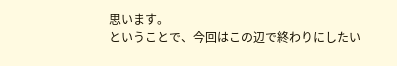思います。
ということで、今回はこの辺で終わりにしたい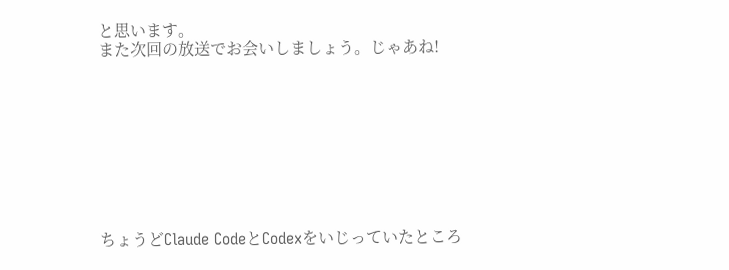と思います。
また次回の放送でお会いしましょう。じゃあね!









ちょうどClaude CodeとCodexをいじっていたところ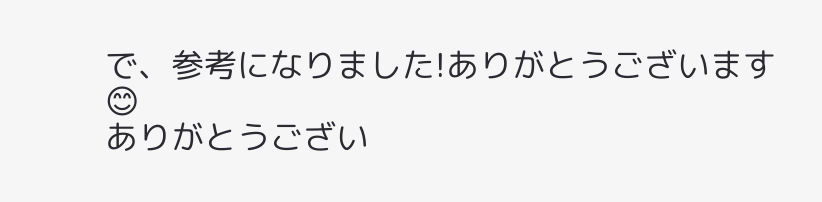で、参考になりました!ありがとうございます😊
ありがとうござい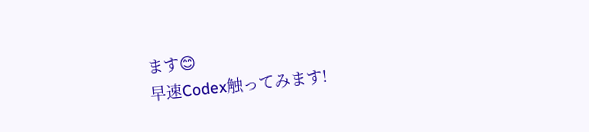ます😊
早速Codex触ってみます!